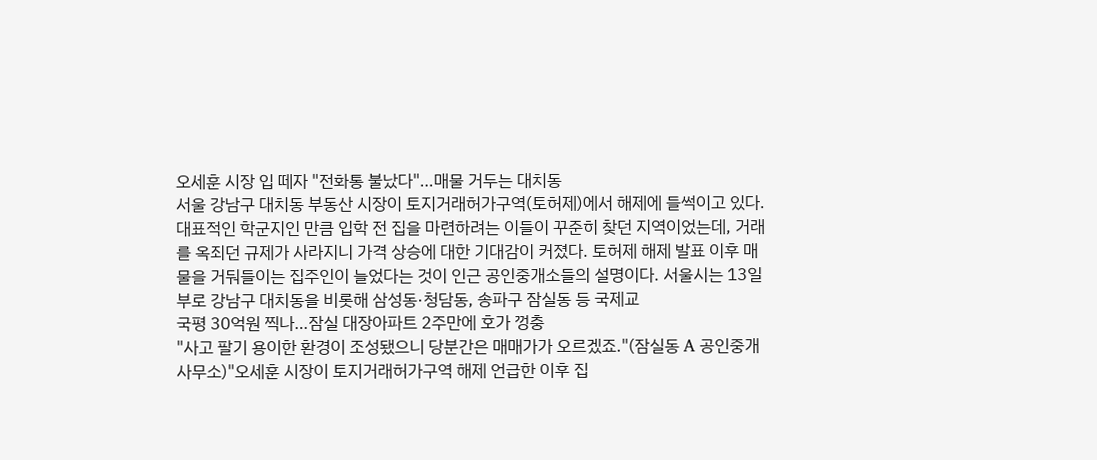오세훈 시장 입 떼자 "전화통 불났다"…매물 거두는 대치동
서울 강남구 대치동 부동산 시장이 토지거래허가구역(토허제)에서 해제에 들썩이고 있다. 대표적인 학군지인 만큼 입학 전 집을 마련하려는 이들이 꾸준히 찾던 지역이었는데, 거래를 옥죄던 규제가 사라지니 가격 상승에 대한 기대감이 커졌다. 토허제 해제 발표 이후 매물을 거둬들이는 집주인이 늘었다는 것이 인근 공인중개소들의 설명이다. 서울시는 13일부로 강남구 대치동을 비롯해 삼성동·청담동, 송파구 잠실동 등 국제교
국평 30억원 찍나…잠실 대장아파트 2주만에 호가 껑충
"사고 팔기 용이한 환경이 조성됐으니 당분간은 매매가가 오르겠죠."(잠실동 A 공인중개사무소)"오세훈 시장이 토지거래허가구역 해제 언급한 이후 집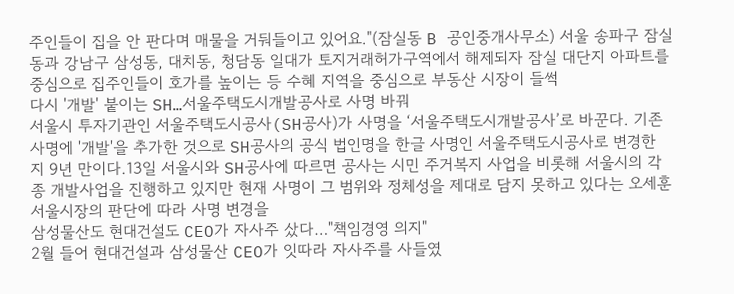주인들이 집을 안 판다며 매물을 거둬들이고 있어요."(잠실동 B 공인중개사무소) 서울 송파구 잠실동과 강남구 삼성동, 대치동, 청담동 일대가 토지거래허가구역에서 해제되자 잠실 대단지 아파트를 중심으로 집주인들이 호가를 높이는 등 수혜 지역을 중심으로 부동산 시장이 들썩
다시 '개발' 붙이는 SH…서울주택도시개발공사로 사명 바꿔
서울시 투자기관인 서울주택도시공사(SH공사)가 사명을 ‘서울주택도시개발공사’로 바꾼다. 기존 사명에 '개발'을 추가한 것으로 SH공사의 공식 법인명을 한글 사명인 서울주택도시공사로 변경한 지 9년 만이다.13일 서울시와 SH공사에 따르면 공사는 시민 주거복지 사업을 비롯해 서울시의 각종 개발사업을 진행하고 있지만 현재 사명이 그 범위와 정체성을 제대로 담지 못하고 있다는 오세훈 서울시장의 판단에 따라 사명 변경을
삼성물산도 현대건설도 CEO가 자사주 샀다…"책임경영 의지"
2월 들어 현대건설과 삼성물산 CEO가 잇따라 자사주를 사들였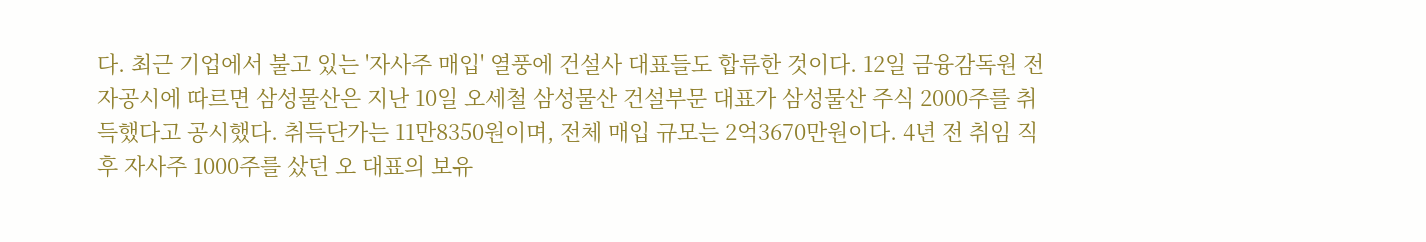다. 최근 기업에서 불고 있는 '자사주 매입' 열풍에 건설사 대표들도 합류한 것이다. 12일 금융감독원 전자공시에 따르면 삼성물산은 지난 10일 오세철 삼성물산 건설부문 대표가 삼성물산 주식 2000주를 취득했다고 공시했다. 취득단가는 11만8350원이며, 전체 매입 규모는 2억3670만원이다. 4년 전 취임 직후 자사주 1000주를 샀던 오 대표의 보유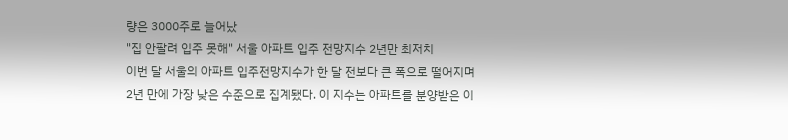량은 3000주로 늘어났
"집 안팔려 입주 못해" 서울 아파트 입주 전망지수 2년만 최저치
이번 달 서울의 아파트 입주전망지수가 한 달 전보다 큰 폭으로 떨어지며 2년 만에 가장 낮은 수준으로 집계됐다. 이 지수는 아파트를 분양받은 이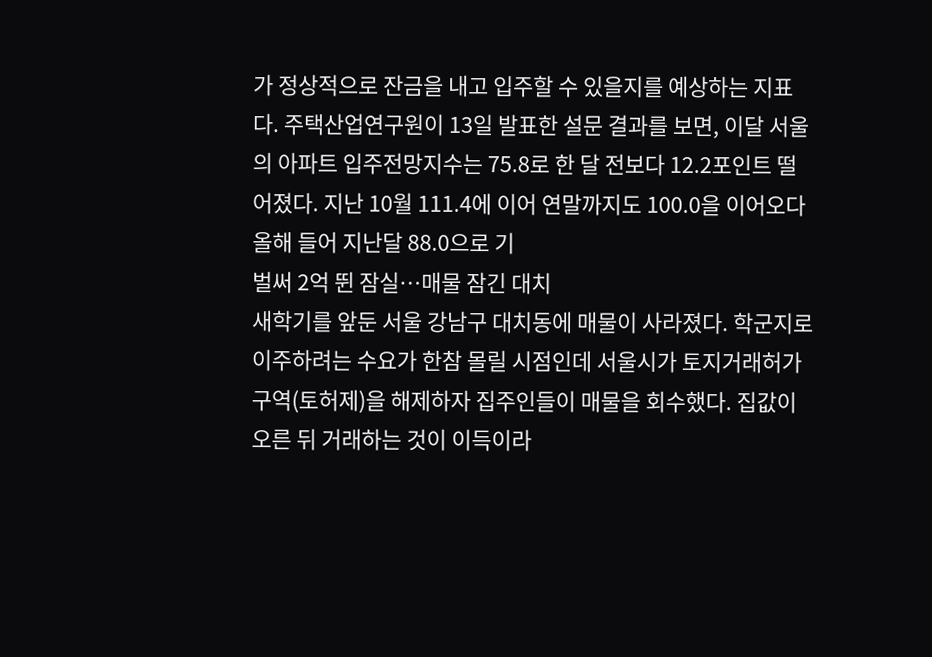가 정상적으로 잔금을 내고 입주할 수 있을지를 예상하는 지표다. 주택산업연구원이 13일 발표한 설문 결과를 보면, 이달 서울의 아파트 입주전망지수는 75.8로 한 달 전보다 12.2포인트 떨어졌다. 지난 10월 111.4에 이어 연말까지도 100.0을 이어오다 올해 들어 지난달 88.0으로 기
벌써 2억 뛴 잠실…매물 잠긴 대치
새학기를 앞둔 서울 강남구 대치동에 매물이 사라졌다. 학군지로 이주하려는 수요가 한참 몰릴 시점인데 서울시가 토지거래허가구역(토허제)을 해제하자 집주인들이 매물을 회수했다. 집값이 오른 뒤 거래하는 것이 이득이라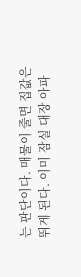는 판단이다. 매물이 줄면 집값은 뛰게 된다. 이미 잠실 대장 아파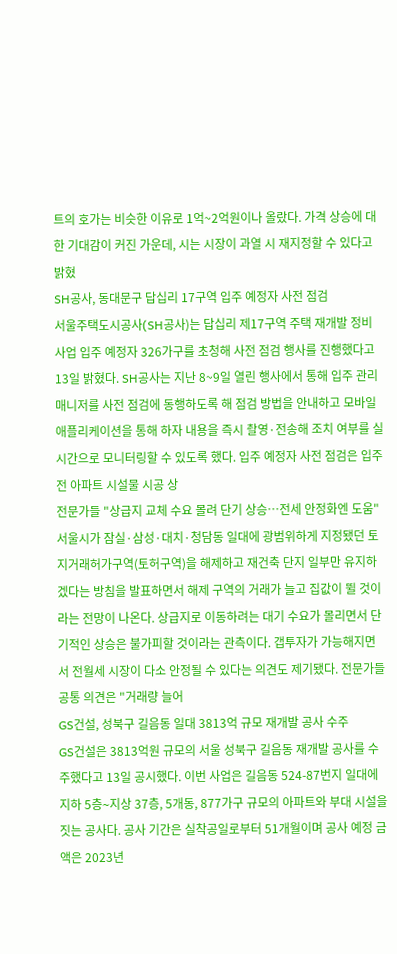트의 호가는 비슷한 이유로 1억~2억원이나 올랐다. 가격 상승에 대한 기대감이 커진 가운데, 시는 시장이 과열 시 재지정할 수 있다고 밝혔
SH공사, 동대문구 답십리 17구역 입주 예정자 사전 점검
서울주택도시공사(SH공사)는 답십리 제17구역 주택 재개발 정비 사업 입주 예정자 326가구를 초청해 사전 점검 행사를 진행했다고 13일 밝혔다. SH공사는 지난 8~9일 열린 행사에서 통해 입주 관리 매니저를 사전 점검에 동행하도록 해 점검 방법을 안내하고 모바일 애플리케이션을 통해 하자 내용을 즉시 촬영·전송해 조치 여부를 실시간으로 모니터링할 수 있도록 했다. 입주 예정자 사전 점검은 입주 전 아파트 시설물 시공 상
전문가들 "상급지 교체 수요 몰려 단기 상승…전세 안정화엔 도움"
서울시가 잠실·삼성·대치·청담동 일대에 광범위하게 지정됐던 토지거래허가구역(토허구역)을 해제하고 재건축 단지 일부만 유지하겠다는 방침을 발표하면서 해제 구역의 거래가 늘고 집값이 뛸 것이라는 전망이 나온다. 상급지로 이동하려는 대기 수요가 몰리면서 단기적인 상승은 불가피할 것이라는 관측이다. 갭투자가 가능해지면서 전월세 시장이 다소 안정될 수 있다는 의견도 제기됐다. 전문가들 공통 의견은 "거래량 늘어
GS건설, 성북구 길음동 일대 3813억 규모 재개발 공사 수주
GS건설은 3813억원 규모의 서울 성북구 길음동 재개발 공사를 수주했다고 13일 공시했다. 이번 사업은 길음동 524-87번지 일대에 지하 5층∼지상 37층, 5개동, 877가구 규모의 아파트와 부대 시설을 짓는 공사다. 공사 기간은 실착공일로부터 51개월이며 공사 예정 금액은 2023년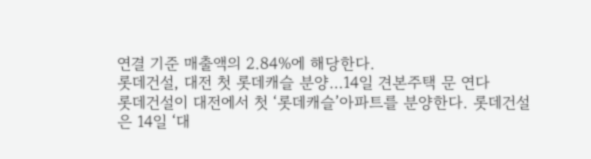연결 기준 매출액의 2.84%에 해당한다.
롯데건설, 대전 첫 롯데캐슬 분양…14일 견본주택 문 연다
롯데건설이 대전에서 첫 ‘롯데캐슬’아파트를 분양한다. 롯데건설은 14일 ‘대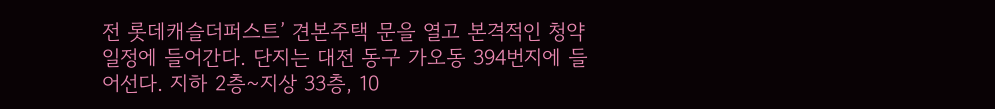전 롯데캐슬더퍼스트’ 견본주택 문을 열고 본격적인 청약 일정에 들어간다. 단지는 대전 동구 가오동 394번지에 들어선다. 지하 2층~지상 33층, 10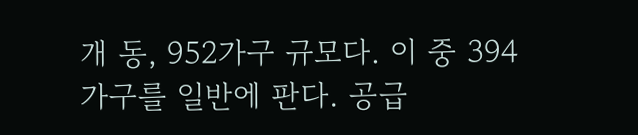개 동, 952가구 규모다. 이 중 394가구를 일반에 판다. 공급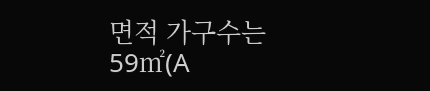면적 가구수는 59㎡(A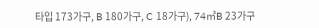타입 173가구, B 180가구, C 18가구), 74㎡B 23가구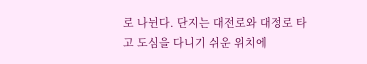로 나뉜다. 단지는 대전로와 대정로 타고 도심을 다니기 쉬운 위치에